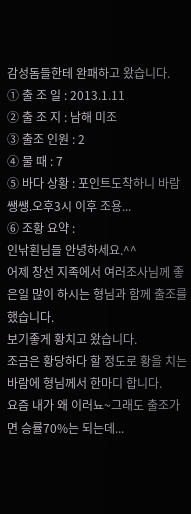감성돔들한테 완패하고 왔습니다.
① 출 조 일 : 2013.1.11
② 출 조 지 : 남해 미조
③ 출조 인원 : 2
④ 물 때 : 7
⑤ 바다 상황 : 포인트도착하니 바람쌩쌩.오후3시 이후 조용...
⑥ 조황 요약 :
인낚횐님들 안녕하세요.^^
어제 창선 지족에서 여러조사님께 좋은일 많이 하시는 형님과 함께 출조를 했습니다.
보기좋게 황치고 왔습니다.
조금은 황당하다 할 정도로 황을 치는바람에 형님께서 한마디 합니다.
요즘 내가 왜 이러뇨~그래도 출조가면 승률70%는 되는데...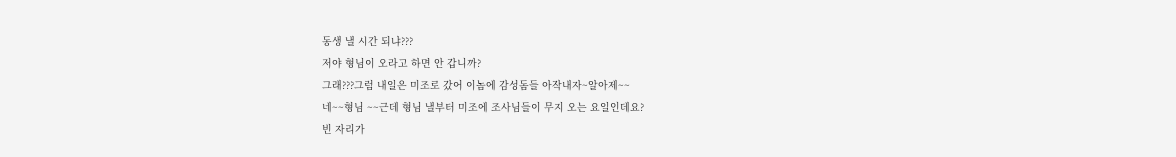동생 낼 시간 되냐???
저야 형님이 오라고 하면 안 갑니까?
그래???그럼 내일은 미조로 갔어 이놈에 감성돔들 아작내자~알아제~~
네~~형님 ~~근데 형님 낼부터 미조에 조사님들이 무지 오는 요일인데요?
빈 자리가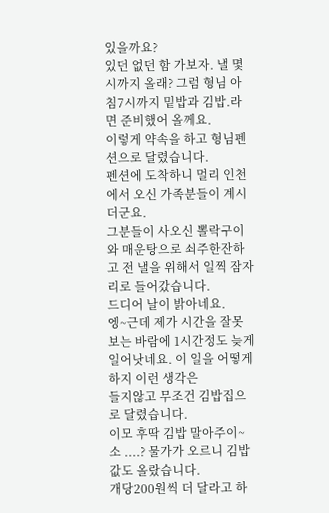있을까요?
있던 없던 함 가보자. 낼 몇시까지 올래? 그럼 형님 아침7시까지 밑밥과 김밥.라면 준비했어 올께요.
이렇게 약속을 하고 형님펜션으로 달렸습니다.
펜션에 도착하니 멀리 인천에서 오신 가족분들이 계시더군요.
그분들이 사오신 뽈락구이와 매운탕으로 쇠주한잔하고 전 낼을 위해서 일찍 잠자리로 들어갔습니다.
드디어 날이 밝아네요.
엥~근데 제가 시간을 잘못보는 바람에 1시간정도 늦게 일어낫네요. 이 일을 어떻게 하지 이런 생각은
들지않고 무조건 김밥집으로 달렸습니다.
이모 후딱 김밥 말아주이~소 ....? 물가가 오르니 김밥값도 올랐습니다.
개당200원씩 더 달라고 하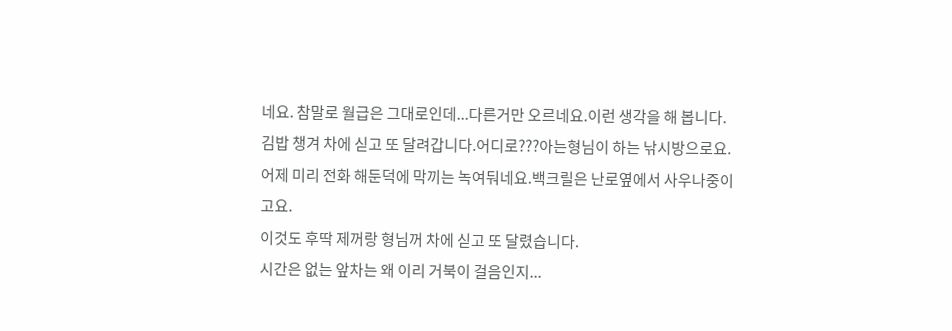네요. 참말로 월급은 그대로인데...다른거만 오르네요.이런 생각을 해 봅니다.
김밥 챙겨 차에 싣고 또 달려갑니다.어디로???아는형님이 하는 낚시방으로요.
어제 미리 전화 해둔덕에 막끼는 녹여둬네요.백크릴은 난로옆에서 사우나중이고요.
이것도 후딱 제꺼랑 형님꺼 차에 싣고 또 달렸습니다.
시간은 없는 앞차는 왜 이리 거북이 걸음인지...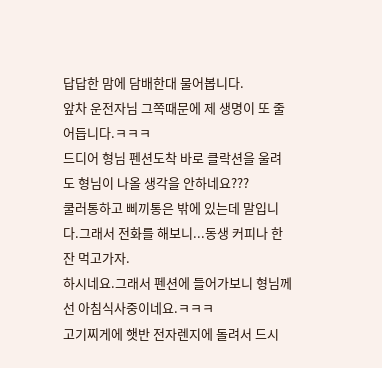답답한 맘에 담배한대 물어봅니다.
앞차 운전자님 그쪽때문에 제 생명이 또 줄어듭니다.ㅋㅋㅋ
드디어 형님 펜션도착 바로 클락션을 울려도 형님이 나올 생각을 안하네요???
쿨러통하고 삐끼통은 밖에 있는데 말입니다.그래서 전화를 해보니...동생 커피나 한잔 먹고가자.
하시네요.그래서 펜션에 들어가보니 형님께선 아침식사중이네요.ㅋㅋㅋ
고기찌게에 햇반 전자렌지에 돌려서 드시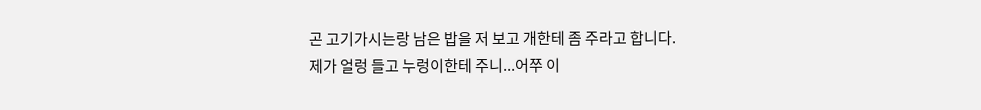곤 고기가시는랑 남은 밥을 저 보고 개한테 좀 주라고 합니다.
제가 얼렁 들고 누렁이한테 주니...어쭈 이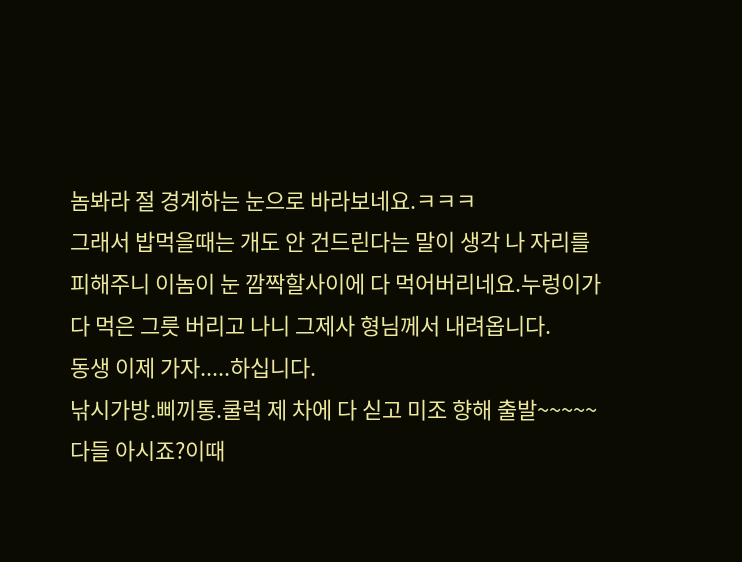놈봐라 절 경계하는 눈으로 바라보네요.ㅋㅋㅋ
그래서 밥먹을때는 개도 안 건드린다는 말이 생각 나 자리를 피해주니 이놈이 눈 깜짝할사이에 다 먹어버리네요.누렁이가 다 먹은 그릇 버리고 나니 그제사 형님께서 내려옵니다.
동생 이제 가자.....하십니다.
낚시가방.삐끼통.쿨럭 제 차에 다 싣고 미조 향해 출발~~~~~
다들 아시죠?이때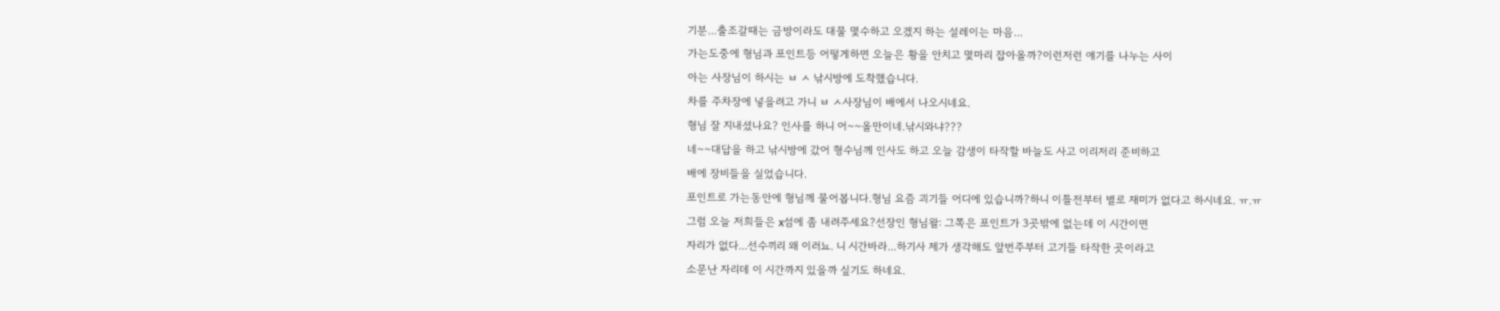기분...출조갈때는 금방이라도 대물 몇수하고 오겠지 하는 설레이는 마음...
가는도중에 형님과 포인트등 어떻게하면 오늘은 황을 안치고 몇마리 잡아올까?이런저런 얘기를 나누는 사이
아는 사장님이 하시는 ㅂ ㅅ 낚시방에 도착했습니다.
차를 주차장에 넣을려고 가니 ㅂ ㅅ사장님이 배에서 나오시네요.
형님 잘 지내셨나요? 인사를 하니 어~~올만이네.낚시와냐???
네~~대답을 하고 낚시방에 갔어 형수님께 인사도 하고 오늘 감생이 타작할 바늘도 사고 이리저리 준비하고
배에 장비들을 실었습니다.
포인트로 가는동안에 형님께 물어봅니다.형님 요즘 괴기들 어디에 있습니까?하니 이틀전부터 별로 재미가 없다고 하시네요. ㅠ.ㅠ
그럼 오늘 저희들은 x섬에 좀 내려주세요?선장인 형님왈: 그쪽은 포인트가 3곳밖에 없는데 이 시간이면
자리가 없다...선수끼리 왜 이러뇨. 니 시간바라...하기사 제가 생각해도 앞번주부터 고기들 타작한 곳이라고
소문난 자리데 이 시간까지 있을까 싶기도 하네요.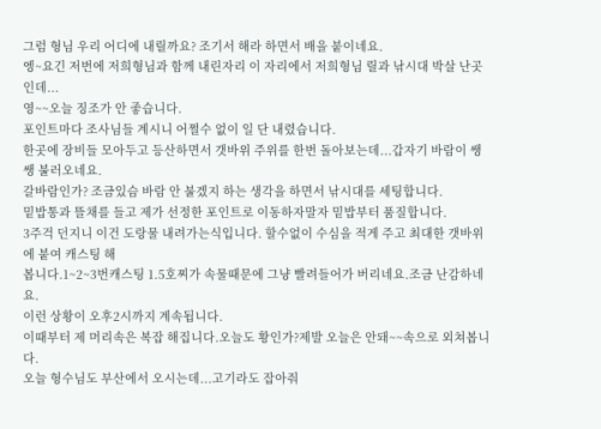그럼 형님 우리 어디에 내릴까요? 조기서 해라 하면서 배을 붙이네요.
엥~요긴 저번에 저희형님과 함께 내린자리 이 자리에서 저희형님 릴과 낚시대 박살 난곳인데...
영~~오늘 징조가 안 좋습니다.
포인트마다 조사님들 계시니 어쩔수 없이 일 단 내렸습니다.
한곳에 장비들 모아두고 등산하면서 갯바위 주위를 한번 돌아보는데...갑자기 바람이 쌩쌩 불러오네요.
갈바람인가? 조금있슴 바람 안 불겠지 하는 생각을 하면서 낚시대를 세팅합니다.
밑밥통과 뜰채를 들고 제가 선정한 포인트로 이동하자말자 밑밥부터 품질합니다.
3주걱 던지니 이건 도랑물 내려가는식입니다. 할수없이 수심을 적게 주고 최대한 갯바위에 붙여 캐스팅 해
봅니다.1~2~3번캐스팅 1.5호찌가 속물때문에 그냥 빨려들어가 버리네요.조금 난감하네요.
이런 상황이 오후2시까지 계속됩니다.
이때부터 제 머리속은 복잡 해집니다.오늘도 황인가?제발 오늘은 안돼~~속으로 외쳐봅니다.
오늘 형수님도 부산에서 오시는데...고기라도 잡아줘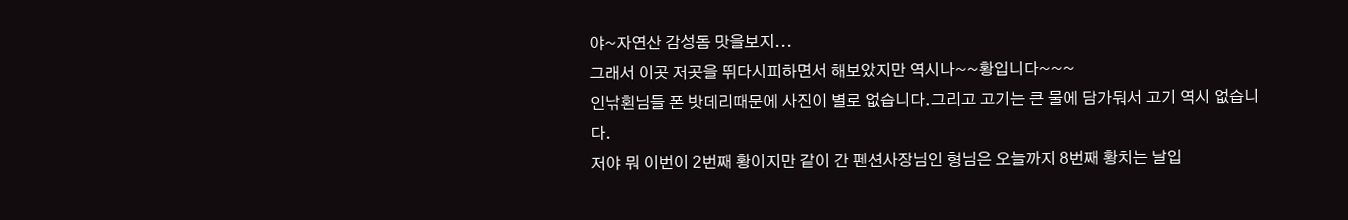야~자연산 감성돔 맛을보지...
그래서 이곳 저곳을 뛰다시피하면서 해보았지만 역시나~~황입니다~~~
인낚횐님들 폰 밧데리때문에 사진이 별로 없습니다.그리고 고기는 큰 물에 담가둬서 고기 역시 없습니다.
저야 뭐 이번이 2번째 황이지만 같이 간 펜션사장님인 형님은 오늘까지 8번째 황치는 날입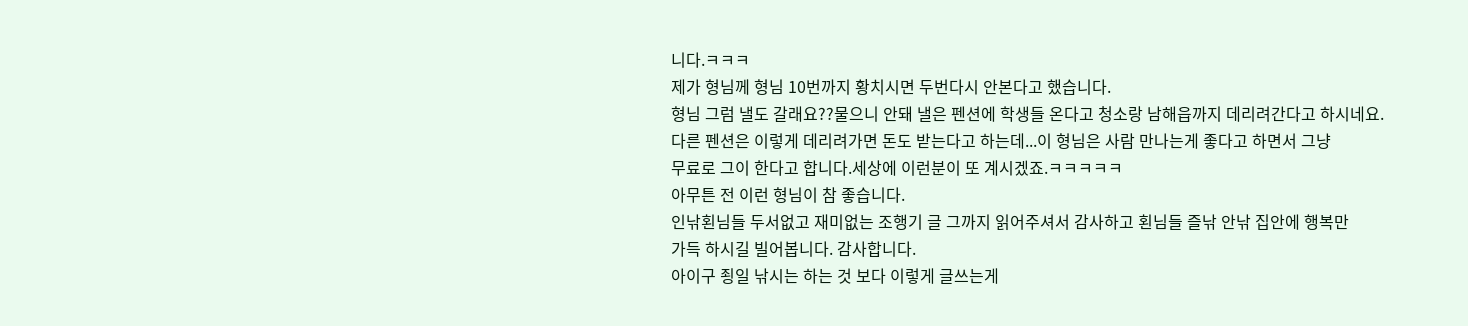니다.ㅋㅋㅋ
제가 형님께 형님 10번까지 황치시면 두번다시 안본다고 했습니다.
형님 그럼 낼도 갈래요??물으니 안돼 낼은 펜션에 학생들 온다고 청소랑 남해읍까지 데리려간다고 하시네요.
다른 펜션은 이렇게 데리려가면 돈도 받는다고 하는데...이 형님은 사람 만나는게 좋다고 하면서 그냥
무료로 그이 한다고 합니다.세상에 이런분이 또 계시겠죠.ㅋㅋㅋㅋㅋ
아무튼 전 이런 형님이 참 좋습니다.
인낚횐님들 두서없고 재미없는 조행기 글 그까지 읽어주셔서 감사하고 횐님들 즐낚 안낚 집안에 행복만
가득 하시길 빌어봅니다. 감사합니다.
아이구 죙일 낚시는 하는 것 보다 이렇게 글쓰는게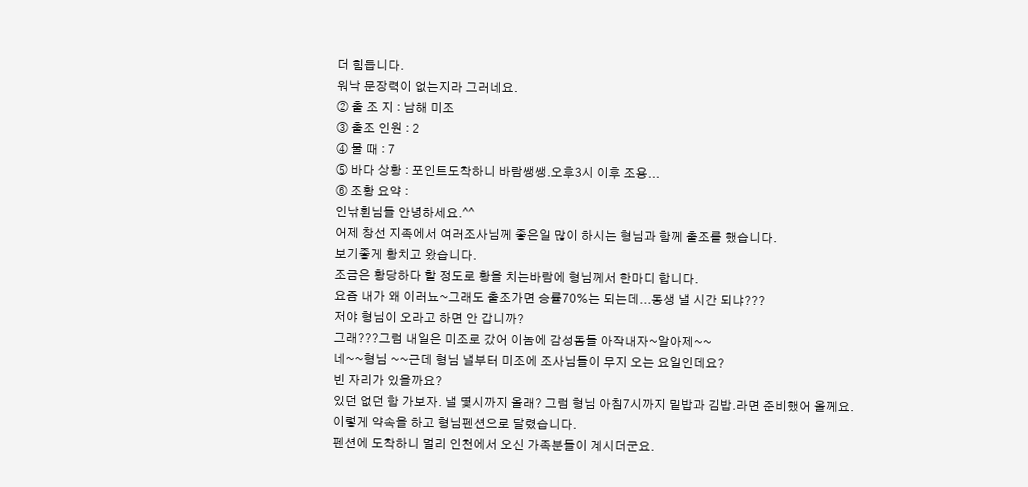더 힘듭니다.
워낙 문장력이 없는지라 그러네요.
② 출 조 지 : 남해 미조
③ 출조 인원 : 2
④ 물 때 : 7
⑤ 바다 상황 : 포인트도착하니 바람쌩쌩.오후3시 이후 조용...
⑥ 조황 요약 :
인낚횐님들 안녕하세요.^^
어제 창선 지족에서 여러조사님께 좋은일 많이 하시는 형님과 함께 출조를 했습니다.
보기좋게 황치고 왔습니다.
조금은 황당하다 할 정도로 황을 치는바람에 형님께서 한마디 합니다.
요즘 내가 왜 이러뇨~그래도 출조가면 승률70%는 되는데...동생 낼 시간 되냐???
저야 형님이 오라고 하면 안 갑니까?
그래???그럼 내일은 미조로 갔어 이놈에 감성돔들 아작내자~알아제~~
네~~형님 ~~근데 형님 낼부터 미조에 조사님들이 무지 오는 요일인데요?
빈 자리가 있을까요?
있던 없던 함 가보자. 낼 몇시까지 올래? 그럼 형님 아침7시까지 밑밥과 김밥.라면 준비했어 올께요.
이렇게 약속을 하고 형님펜션으로 달렸습니다.
펜션에 도착하니 멀리 인천에서 오신 가족분들이 계시더군요.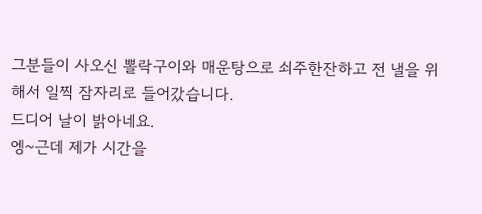그분들이 사오신 뽈락구이와 매운탕으로 쇠주한잔하고 전 낼을 위해서 일찍 잠자리로 들어갔습니다.
드디어 날이 밝아네요.
엥~근데 제가 시간을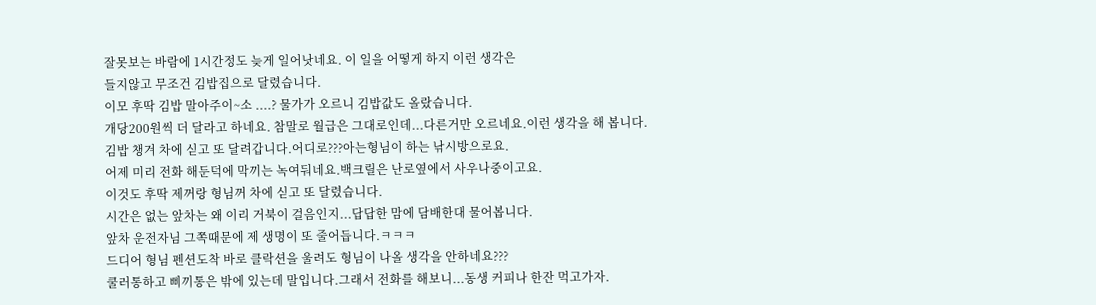잘못보는 바람에 1시간정도 늦게 일어낫네요. 이 일을 어떻게 하지 이런 생각은
들지않고 무조건 김밥집으로 달렸습니다.
이모 후딱 김밥 말아주이~소 ....? 물가가 오르니 김밥값도 올랐습니다.
개당200원씩 더 달라고 하네요. 참말로 월급은 그대로인데...다른거만 오르네요.이런 생각을 해 봅니다.
김밥 챙겨 차에 싣고 또 달려갑니다.어디로???아는형님이 하는 낚시방으로요.
어제 미리 전화 해둔덕에 막끼는 녹여둬네요.백크릴은 난로옆에서 사우나중이고요.
이것도 후딱 제꺼랑 형님꺼 차에 싣고 또 달렸습니다.
시간은 없는 앞차는 왜 이리 거북이 걸음인지...답답한 맘에 담배한대 물어봅니다.
앞차 운전자님 그쪽때문에 제 생명이 또 줄어듭니다.ㅋㅋㅋ
드디어 형님 펜션도착 바로 클락션을 울려도 형님이 나올 생각을 안하네요???
쿨러통하고 삐끼통은 밖에 있는데 말입니다.그래서 전화를 해보니...동생 커피나 한잔 먹고가자.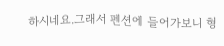하시네요.그래서 펜션에 들어가보니 형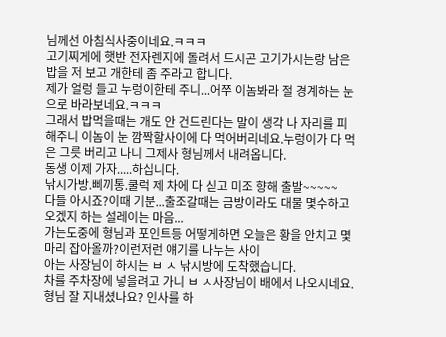님께선 아침식사중이네요.ㅋㅋㅋ
고기찌게에 햇반 전자렌지에 돌려서 드시곤 고기가시는랑 남은 밥을 저 보고 개한테 좀 주라고 합니다.
제가 얼렁 들고 누렁이한테 주니...어쭈 이놈봐라 절 경계하는 눈으로 바라보네요.ㅋㅋㅋ
그래서 밥먹을때는 개도 안 건드린다는 말이 생각 나 자리를 피해주니 이놈이 눈 깜짝할사이에 다 먹어버리네요.누렁이가 다 먹은 그릇 버리고 나니 그제사 형님께서 내려옵니다.
동생 이제 가자.....하십니다.
낚시가방.삐끼통.쿨럭 제 차에 다 싣고 미조 향해 출발~~~~~
다들 아시죠?이때 기분...출조갈때는 금방이라도 대물 몇수하고 오겠지 하는 설레이는 마음...
가는도중에 형님과 포인트등 어떻게하면 오늘은 황을 안치고 몇마리 잡아올까?이런저런 얘기를 나누는 사이
아는 사장님이 하시는 ㅂ ㅅ 낚시방에 도착했습니다.
차를 주차장에 넣을려고 가니 ㅂ ㅅ사장님이 배에서 나오시네요.
형님 잘 지내셨나요? 인사를 하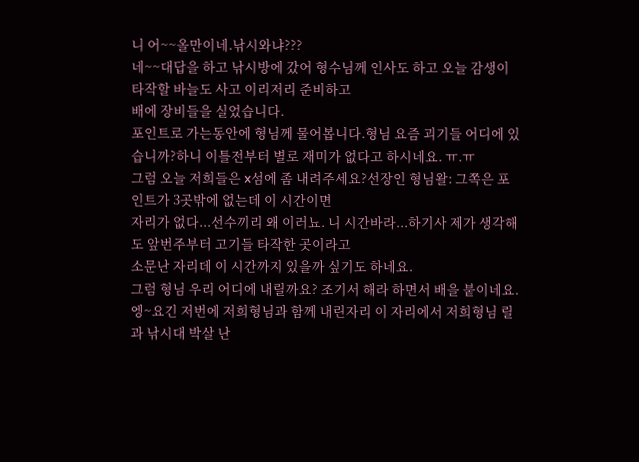니 어~~올만이네.낚시와냐???
네~~대답을 하고 낚시방에 갔어 형수님께 인사도 하고 오늘 감생이 타작할 바늘도 사고 이리저리 준비하고
배에 장비들을 실었습니다.
포인트로 가는동안에 형님께 물어봅니다.형님 요즘 괴기들 어디에 있습니까?하니 이틀전부터 별로 재미가 없다고 하시네요. ㅠ.ㅠ
그럼 오늘 저희들은 x섬에 좀 내려주세요?선장인 형님왈: 그쪽은 포인트가 3곳밖에 없는데 이 시간이면
자리가 없다...선수끼리 왜 이러뇨. 니 시간바라...하기사 제가 생각해도 앞번주부터 고기들 타작한 곳이라고
소문난 자리데 이 시간까지 있을까 싶기도 하네요.
그럼 형님 우리 어디에 내릴까요? 조기서 해라 하면서 배을 붙이네요.
엥~요긴 저번에 저희형님과 함께 내린자리 이 자리에서 저희형님 릴과 낚시대 박살 난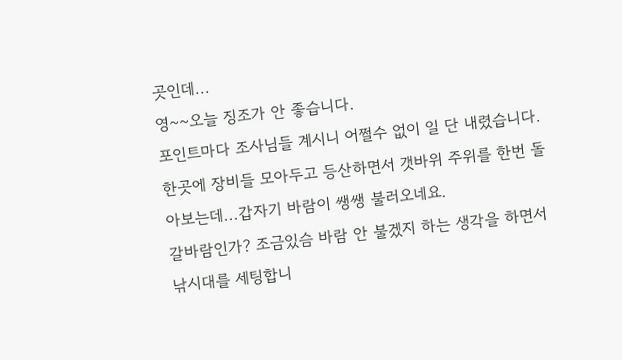곳인데...
영~~오늘 징조가 안 좋습니다.
포인트마다 조사님들 계시니 어쩔수 없이 일 단 내렸습니다.
한곳에 장비들 모아두고 등산하면서 갯바위 주위를 한번 돌아보는데...갑자기 바람이 쌩쌩 불러오네요.
갈바람인가? 조금있슴 바람 안 불겠지 하는 생각을 하면서 낚시대를 세팅합니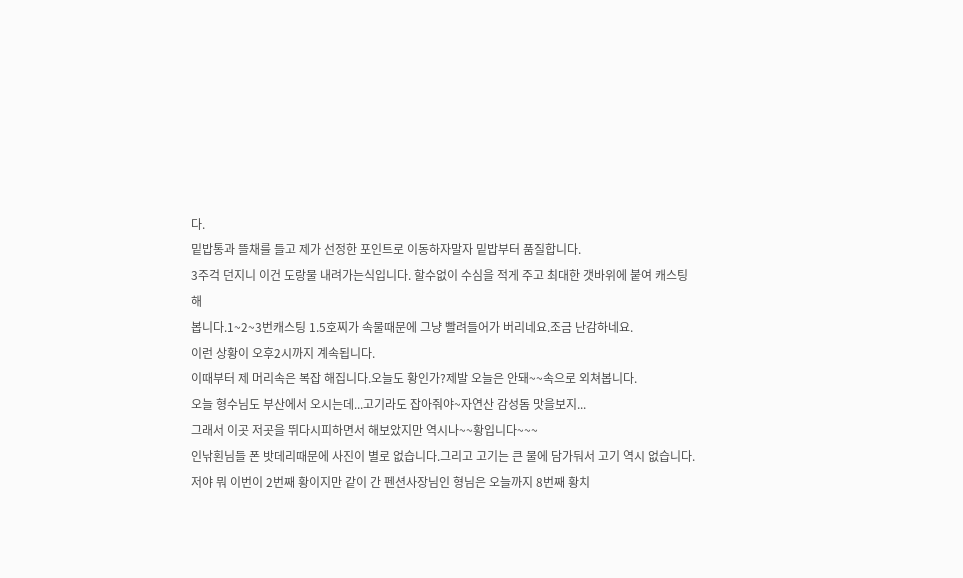다.
밑밥통과 뜰채를 들고 제가 선정한 포인트로 이동하자말자 밑밥부터 품질합니다.
3주걱 던지니 이건 도랑물 내려가는식입니다. 할수없이 수심을 적게 주고 최대한 갯바위에 붙여 캐스팅 해
봅니다.1~2~3번캐스팅 1.5호찌가 속물때문에 그냥 빨려들어가 버리네요.조금 난감하네요.
이런 상황이 오후2시까지 계속됩니다.
이때부터 제 머리속은 복잡 해집니다.오늘도 황인가?제발 오늘은 안돼~~속으로 외쳐봅니다.
오늘 형수님도 부산에서 오시는데...고기라도 잡아줘야~자연산 감성돔 맛을보지...
그래서 이곳 저곳을 뛰다시피하면서 해보았지만 역시나~~황입니다~~~
인낚횐님들 폰 밧데리때문에 사진이 별로 없습니다.그리고 고기는 큰 물에 담가둬서 고기 역시 없습니다.
저야 뭐 이번이 2번째 황이지만 같이 간 펜션사장님인 형님은 오늘까지 8번째 황치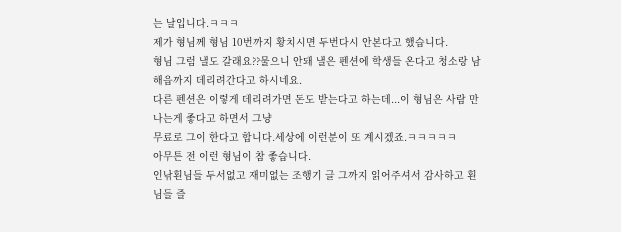는 날입니다.ㅋㅋㅋ
제가 형님께 형님 10번까지 황치시면 두번다시 안본다고 했습니다.
형님 그럼 낼도 갈래요??물으니 안돼 낼은 펜션에 학생들 온다고 청소랑 남해읍까지 데리려간다고 하시네요.
다른 펜션은 이렇게 데리려가면 돈도 받는다고 하는데...이 형님은 사람 만나는게 좋다고 하면서 그냥
무료로 그이 한다고 합니다.세상에 이런분이 또 계시겠죠.ㅋㅋㅋㅋㅋ
아무튼 전 이런 형님이 참 좋습니다.
인낚횐님들 두서없고 재미없는 조행기 글 그까지 읽어주셔서 감사하고 횐님들 즐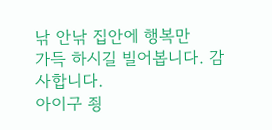낚 안낚 집안에 행복만
가득 하시길 빌어봅니다. 감사합니다.
아이구 죙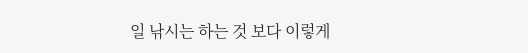일 낚시는 하는 것 보다 이렇게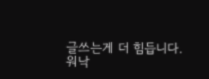글쓰는게 더 힘듭니다.
워낙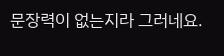문장력이 없는지라 그러네요.